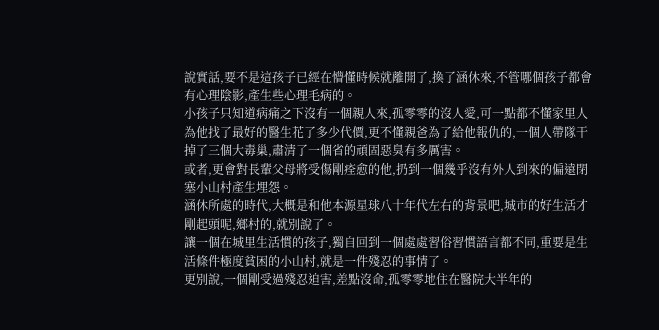說實話,要不是這孩子已經在懵懂時候就離開了,換了涵休來,不管哪個孩子都會有心理陰影,產生些心理毛病的。
小孩子只知道病痛之下沒有一個親人來,孤零零的沒人愛,可一點都不懂家里人為他找了最好的醫生花了多少代價,更不懂親爸為了給他報仇的,一個人帶隊干掉了三個大毒巢,肅清了一個省的頑固惡臭有多厲害。
或者,更會對長輩父母將受傷剛痊愈的他,扔到一個幾乎沒有外人到來的偏遠閉塞小山村產生埋怨。
涵休所處的時代,大概是和他本源星球八十年代左右的背景吧,城市的好生活才剛起頭呢,鄉村的,就別說了。
讓一個在城里生活慣的孩子,獨自回到一個處處習俗習慣語言都不同,重要是生活條件極度貧困的小山村,就是一件殘忍的事情了。
更別說,一個剛受過殘忍迫害,差點沒命,孤零零地住在醫院大半年的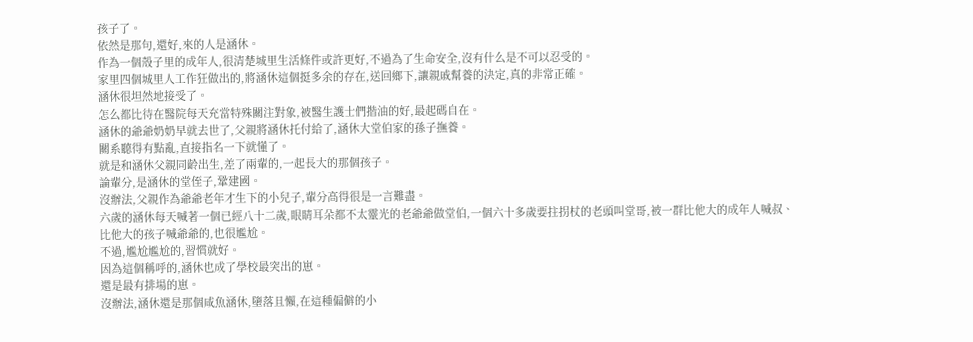孩子了。
依然是那句,還好,來的人是涵休。
作為一個殼子里的成年人,很清楚城里生活條件或許更好,不過為了生命安全,沒有什么是不可以忍受的。
家里四個城里人工作狂做出的,將涵休這個挺多余的存在,送回鄉下,讓親戚幫養的決定,真的非常正確。
涵休很坦然地接受了。
怎么都比待在醫院每天充當特殊關注對象,被醫生護士們揩油的好,最起碼自在。
涵休的爺爺奶奶早就去世了,父親將涵休托付給了,涵休大堂伯家的孫子撫養。
關系聽得有點亂,直接指名一下就懂了。
就是和涵休父親同齡出生,差了兩輩的,一起長大的那個孩子。
論輩分,是涵休的堂侄子,鞏建國。
沒辦法,父親作為爺爺老年才生下的小兒子,輩分高得很是一言難盡。
六歲的涵休每天喊著一個已經八十二歲,眼睛耳朵都不太靈光的老爺爺做堂伯,一個六十多歲要拄拐杖的老頭叫堂哥,被一群比他大的成年人喊叔、比他大的孩子喊爺爺的,也很尷尬。
不過,尷尬尷尬的,習慣就好。
因為這個稱呼的,涵休也成了學校最突出的崽。
還是最有排場的崽。
沒辦法,涵休還是那個咸魚涵休,墮落且懶,在這種偏僻的小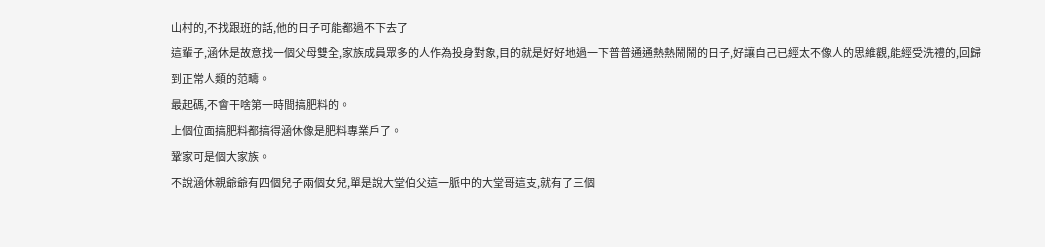山村的,不找跟班的話,他的日子可能都過不下去了
這輩子,涵休是故意找一個父母雙全,家族成員眾多的人作為投身對象,目的就是好好地過一下普普通通熱熱鬧鬧的日子,好讓自己已經太不像人的思維觀,能經受洗禮的,回歸到正常人類的范疇。
最起碼,不會干啥第一時間搞肥料的。
上個位面搞肥料都搞得涵休像是肥料專業戶了。
鞏家可是個大家族。
不說涵休親爺爺有四個兒子兩個女兒,單是說大堂伯父這一脈中的大堂哥這支,就有了三個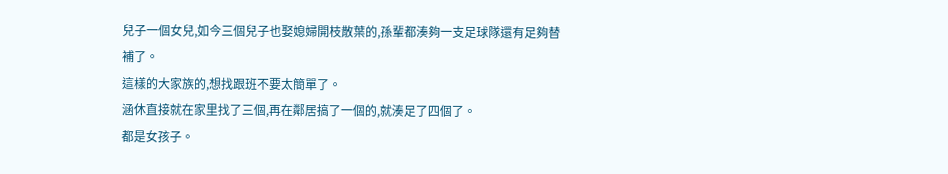兒子一個女兒,如今三個兒子也娶媳婦開枝散葉的,孫輩都湊夠一支足球隊還有足夠替補了。
這樣的大家族的,想找跟班不要太簡單了。
涵休直接就在家里找了三個,再在鄰居搞了一個的,就湊足了四個了。
都是女孩子。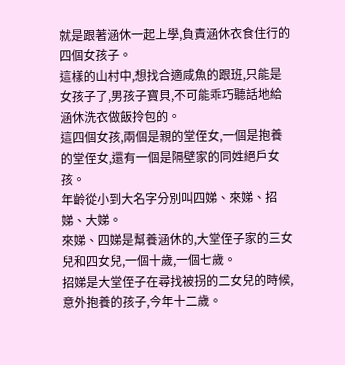就是跟著涵休一起上學,負責涵休衣食住行的四個女孩子。
這樣的山村中,想找合適咸魚的跟班,只能是女孩子了,男孩子寶貝,不可能乖巧聽話地給涵休洗衣做飯拎包的。
這四個女孩,兩個是親的堂侄女,一個是抱養的堂侄女,還有一個是隔壁家的同姓絕戶女孩。
年齡從小到大名字分別叫四娣、來娣、招娣、大娣。
來娣、四娣是幫養涵休的,大堂侄子家的三女兒和四女兒,一個十歲,一個七歲。
招娣是大堂侄子在尋找被拐的二女兒的時候,意外抱養的孩子,今年十二歲。